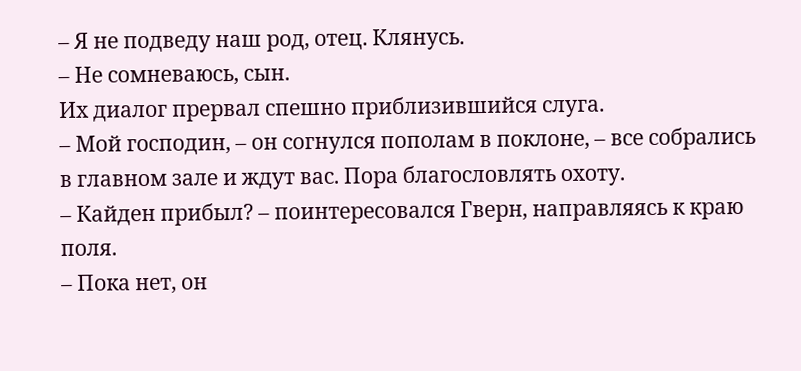– Я не подведу наш род, отец. Клянусь.
– Не сомневаюсь, сын.
Их диалог прервал спешно приблизившийся слуга.
– Мой господин, – он согнулся пополам в поклоне, – все собрались в главном зале и ждут вас. Пора благословлять охоту.
– Кайден прибыл? – поинтересовался Гверн, направляясь к краю поля.
– Пока нет, он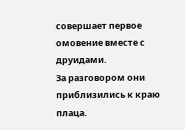совершает первое омовение вместе с друидами.
За разговором они приблизились к краю плаца.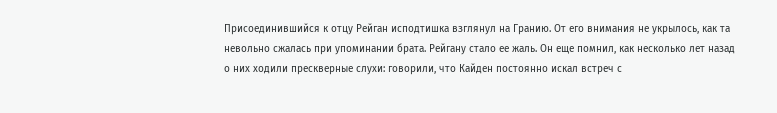Присоединившийся к отцу Рейган исподтишка взглянул на Гранию. От его внимания не укрылось, как та невольно сжалась при упоминании брата. Рейгану стало ее жаль. Он еще помнил, как несколько лет назад о них ходили прескверные слухи: говорили, что Кайден постоянно искал встреч с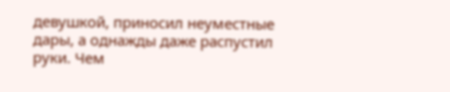девушкой, приносил неуместные дары, а однажды даже распустил руки. Чем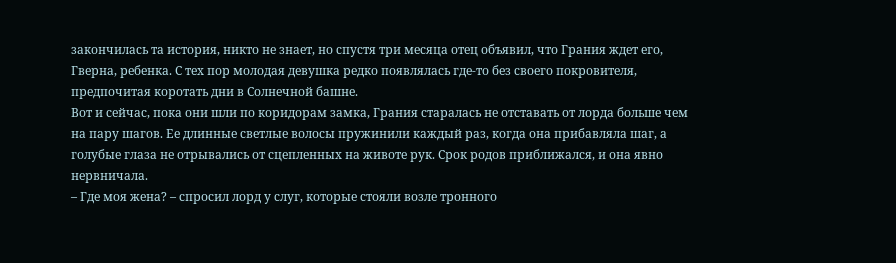закончилась та история, никто не знает, но спустя три месяца отец объявил, что Грания ждет его, Гверна, ребенка. С тех пор молодая девушка редко появлялась где-то без своего покровителя, предпочитая коротать дни в Солнечной башне.
Вот и сейчас, пока они шли по коридорам замка, Грания старалась не отставать от лорда больше чем на пару шагов. Ее длинные светлые волосы пружинили каждый раз, когда она прибавляла шаг, а голубые глаза не отрывались от сцепленных на животе рук. Срок родов приближался, и она явно нервничала.
– Где моя жена? – спросил лорд у слуг, которые стояли возле тронного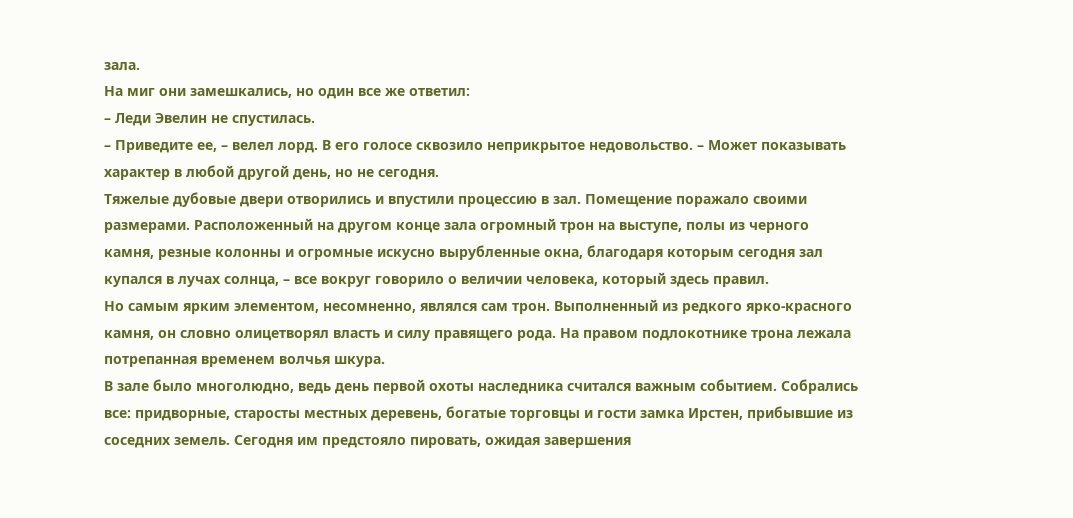зала.
На миг они замешкались, но один все же ответил:
– Леди Эвелин не спустилась.
– Приведите ее, – велел лорд. В его голосе сквозило неприкрытое недовольство. – Может показывать характер в любой другой день, но не сегодня.
Тяжелые дубовые двери отворились и впустили процессию в зал. Помещение поражало своими размерами. Расположенный на другом конце зала огромный трон на выступе, полы из черного камня, резные колонны и огромные искусно вырубленные окна, благодаря которым сегодня зал купался в лучах солнца, – все вокруг говорило о величии человека, который здесь правил.
Но самым ярким элементом, несомненно, являлся сам трон. Выполненный из редкого ярко-красного камня, он словно олицетворял власть и силу правящего рода. На правом подлокотнике трона лежала потрепанная временем волчья шкура.
В зале было многолюдно, ведь день первой охоты наследника считался важным событием. Собрались все: придворные, старосты местных деревень, богатые торговцы и гости замка Ирстен, прибывшие из соседних земель. Сегодня им предстояло пировать, ожидая завершения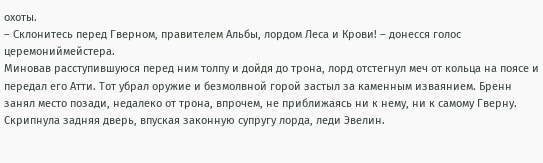охоты.
– Склонитесь перед Гверном, правителем Альбы, лордом Леса и Крови! – донесся голос церемониймейстера.
Миновав расступившуюся перед ним толпу и дойдя до трона, лорд отстегнул меч от кольца на поясе и передал его Атти. Тот убрал оружие и безмолвной горой застыл за каменным изваянием. Бренн занял место позади, недалеко от трона, впрочем, не приближаясь ни к нему, ни к самому Гверну.
Скрипнула задняя дверь, впуская законную супругу лорда, леди Эвелин.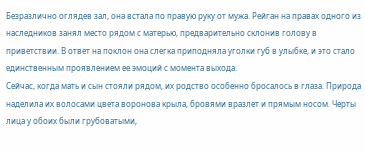Безразлично оглядев зал, она встала по правую руку от мужа. Рейган на правах одного из наследников занял место рядом с матерью, предварительно склонив голову в приветствии. В ответ на поклон она слегка приподняла уголки губ в улыбке, и это стало единственным проявлением ее эмоций с момента выхода.
Сейчас, когда мать и сын стояли рядом, их родство особенно бросалось в глаза. Природа наделила их волосами цвета воронова крыла, бровями вразлет и прямым носом. Черты лица у обоих были грубоватыми,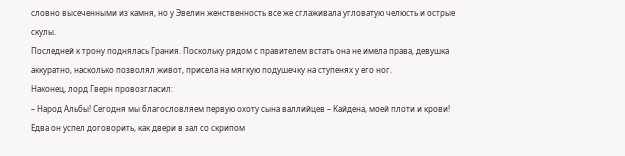словно высеченными из камня, но у Эвелин женственность все же сглаживала угловатую челюсть и острые скулы.
Последней к трону поднялась Грания. Поскольку рядом с правителем встать она не имела права, девушка аккуратно, насколько позволял живот, присела на мягкую подушечку на ступенях у его ног.
Наконец, лорд Гверн провозгласил:
– Народ Альбы! Сегодня мы благословляем первую охоту сына валлийцев – Кайдена, моей плоти и крови!
Едва он успел договорить, как двери в зал со скрипом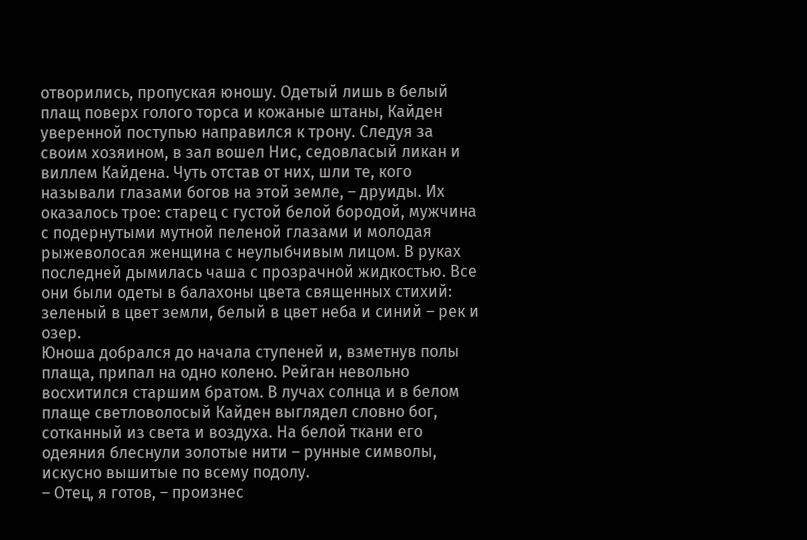отворились, пропуская юношу. Одетый лишь в белый плащ поверх голого торса и кожаные штаны, Кайден уверенной поступью направился к трону. Следуя за своим хозяином, в зал вошел Нис, седовласый ликан и виллем Кайдена. Чуть отстав от них, шли те, кого называли глазами богов на этой земле, – друиды. Их оказалось трое: старец с густой белой бородой, мужчина с подернутыми мутной пеленой глазами и молодая рыжеволосая женщина с неулыбчивым лицом. В руках последней дымилась чаша с прозрачной жидкостью. Все они были одеты в балахоны цвета священных стихий: зеленый в цвет земли, белый в цвет неба и синий – рек и озер.
Юноша добрался до начала ступеней и, взметнув полы плаща, припал на одно колено. Рейган невольно восхитился старшим братом. В лучах солнца и в белом плаще светловолосый Кайден выглядел словно бог, сотканный из света и воздуха. На белой ткани его одеяния блеснули золотые нити – рунные символы, искусно вышитые по всему подолу.
– Отец, я готов, – произнес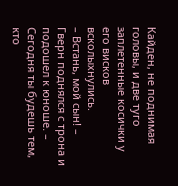Кайден, не поднимая головы, и две туго заплетенные косички у его висков всколыхнулись.
– Встань, мой сын! – Гверн поднялся с трона и подошел к юноше. – Сегодня ты будешь тем, кто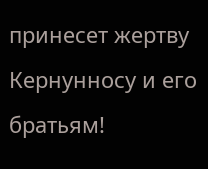принесет жертву Кернунносу и его братьям!